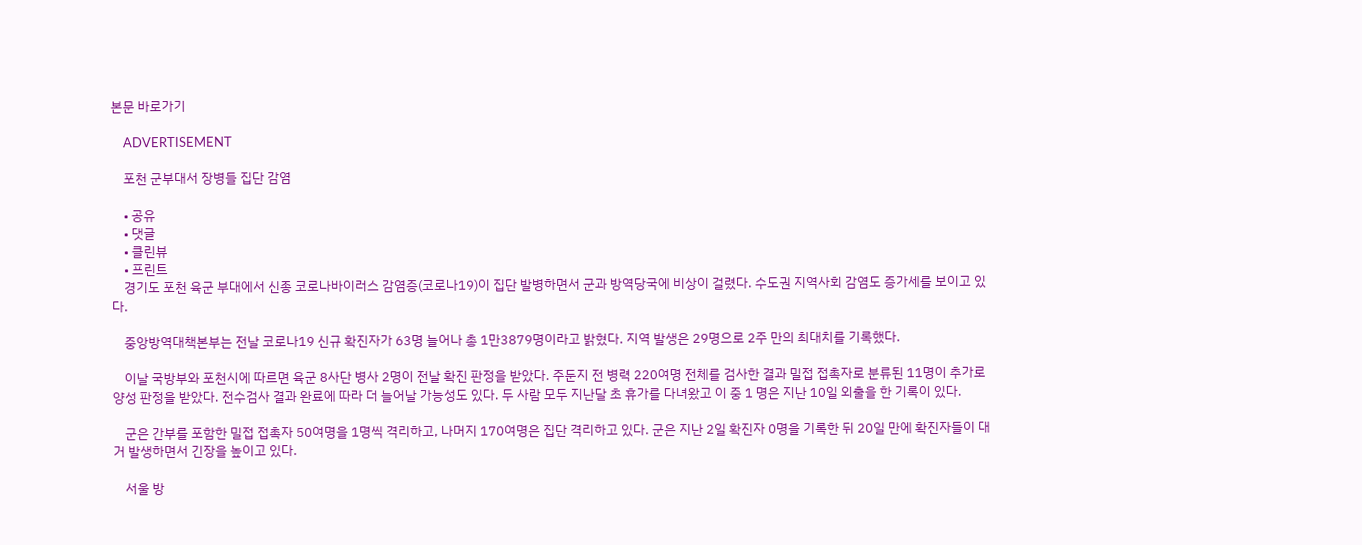본문 바로가기

    ADVERTISEMENT

    포천 군부대서 장병들 집단 감염

    • 공유
    • 댓글
    • 클린뷰
    • 프린트
    경기도 포천 육군 부대에서 신종 코로나바이러스 감염증(코로나19)이 집단 발병하면서 군과 방역당국에 비상이 걸렸다. 수도권 지역사회 감염도 증가세를 보이고 있다.

    중앙방역대책본부는 전날 코로나19 신규 확진자가 63명 늘어나 총 1만3879명이라고 밝혔다. 지역 발생은 29명으로 2주 만의 최대치를 기록했다.

    이날 국방부와 포천시에 따르면 육군 8사단 병사 2명이 전날 확진 판정을 받았다. 주둔지 전 병력 220여명 전체를 검사한 결과 밀접 접촉자로 분류된 11명이 추가로 양성 판정을 받았다. 전수검사 결과 완료에 따라 더 늘어날 가능성도 있다. 두 사람 모두 지난달 초 휴가를 다녀왔고 이 중 1 명은 지난 10일 외출을 한 기록이 있다.

    군은 간부를 포함한 밀접 접촉자 50여명을 1명씩 격리하고, 나머지 170여명은 집단 격리하고 있다. 군은 지난 2일 확진자 0명을 기록한 뒤 20일 만에 확진자들이 대거 발생하면서 긴장을 높이고 있다.

    서울 방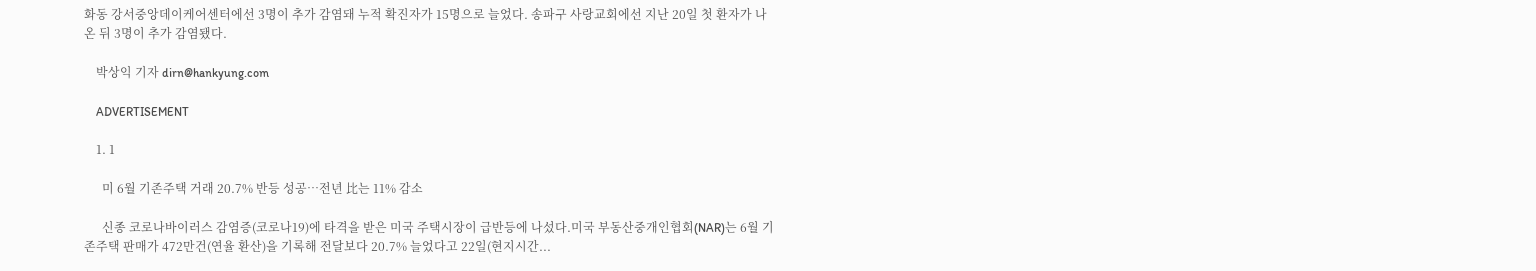화동 강서중앙데이케어센터에선 3명이 추가 감염돼 누적 확진자가 15명으로 늘었다. 송파구 사랑교회에선 지난 20일 첫 환자가 나온 뒤 3명이 추가 감염됐다.

    박상익 기자 dirn@hankyung.com

    ADVERTISEMENT

    1. 1

      미 6월 기존주택 거래 20.7% 반등 성공…전년 比는 11% 감소

      신종 코로나바이러스 감염증(코로나19)에 타격을 받은 미국 주택시장이 급반등에 나섰다.미국 부동산중개인협회(NAR)는 6월 기존주택 판매가 472만건(연율 환산)을 기록해 전달보다 20.7% 늘었다고 22일(현지시간...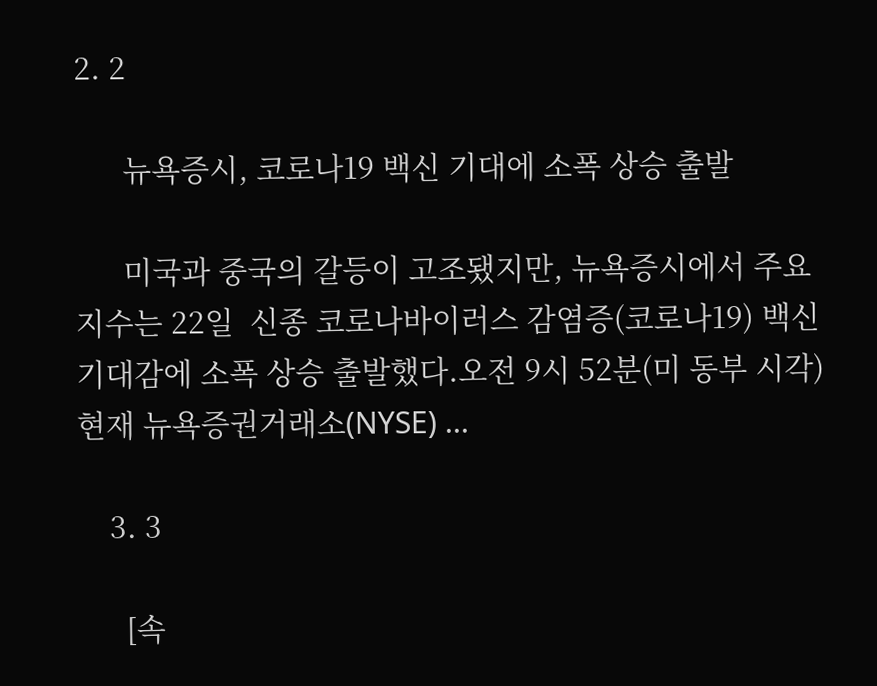2. 2

      뉴욕증시, 코로나19 백신 기대에 소폭 상승 출발

      미국과 중국의 갈등이 고조됐지만, 뉴욕증시에서 주요 지수는 22일  신종 코로나바이러스 감염증(코로나19) 백신 기대감에 소폭 상승 출발했다.오전 9시 52분(미 동부 시각) 현재 뉴욕증권거래소(NYSE) ...

    3. 3

      [속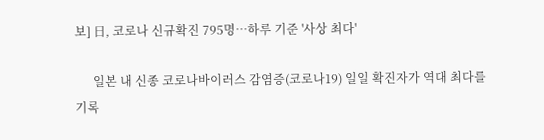보] 日, 코로나 신규확진 795명…하루 기준 '사상 최다'

      일본 내 신종 코로나바이러스 감염증(코로나19) 일일 확진자가 역대 최다를 기록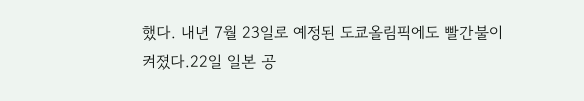했다. 내년 7월 23일로 예정된 도쿄올림픽에도 빨간불이 켜졌다.22일 일본 공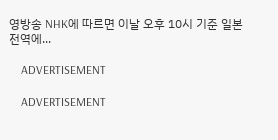영방송 NHK에 따르면 이날 오후 10시 기준 일본 전역에...

    ADVERTISEMENT

    ADVERTISEMENT